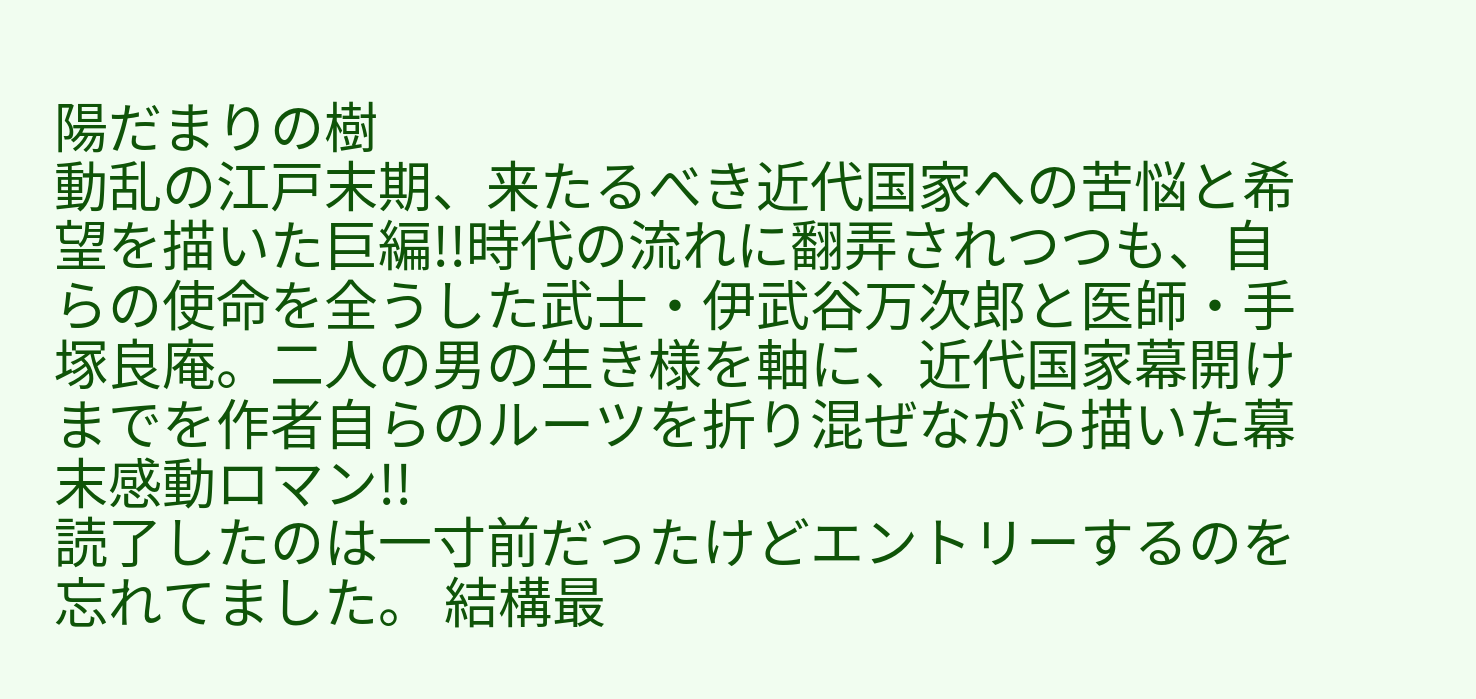陽だまりの樹
動乱の江戸末期、来たるべき近代国家への苦悩と希望を描いた巨編!!時代の流れに翻弄されつつも、自らの使命を全うした武士・伊武谷万次郎と医師・手塚良庵。二人の男の生き様を軸に、近代国家幕開けまでを作者自らのルーツを折り混ぜながら描いた幕末感動ロマン!!
読了したのは一寸前だったけどエントリーするのを忘れてました。 結構最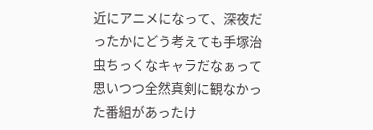近にアニメになって、深夜だったかにどう考えても手塚治虫ちっくなキャラだなぁって思いつつ全然真剣に観なかった番組があったけ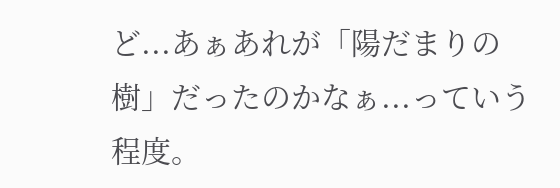ど...あぁあれが「陽だまりの樹」だったのかなぁ...っていう程度。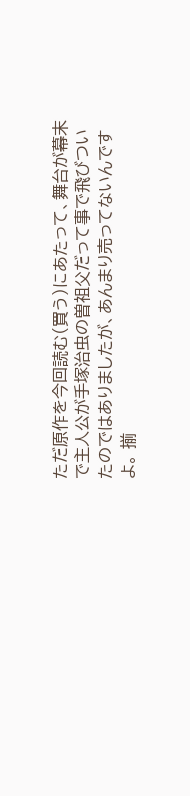ただ原作を今回読む(買う)にあたって、舞台が幕末で主人公が手塚治虫の曽祖父だって事で飛びついたのではありましたが、あんまり売ってないんですよ。 揃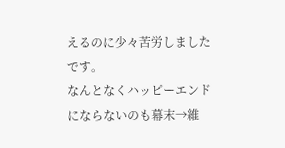えるのに少々苦労しましたです。
なんとなくハッピーエンドにならないのも幕末→維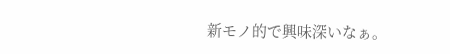新モノ的で興味深いなぁ。